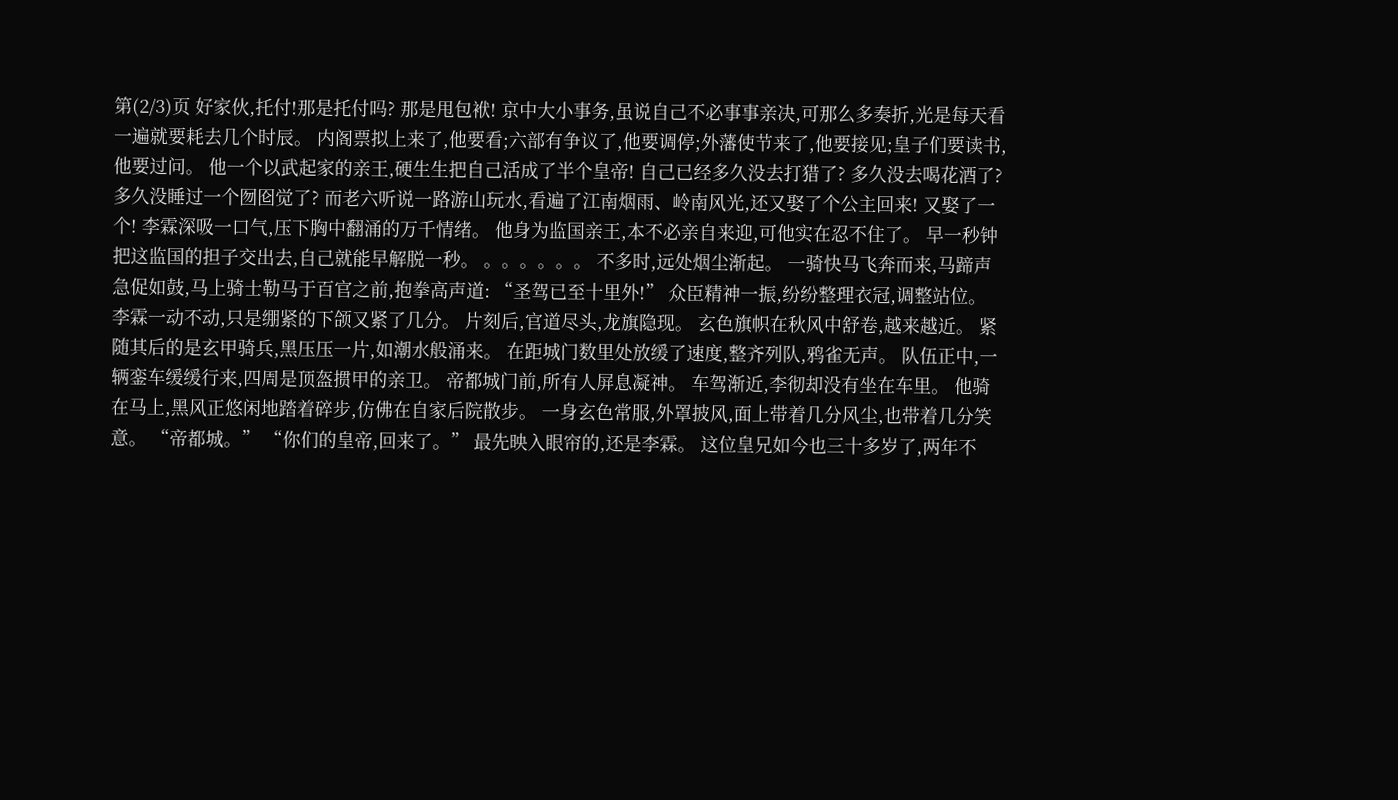第(2/3)页 好家伙,托付!那是托付吗? 那是甩包袱! 京中大小事务,虽说自己不必事事亲决,可那么多奏折,光是每天看一遍就要耗去几个时辰。 内阁票拟上来了,他要看;六部有争议了,他要调停;外藩使节来了,他要接见;皇子们要读书,他要过问。 他一个以武起家的亲王,硬生生把自己活成了半个皇帝! 自己已经多久没去打猎了? 多久没去喝花酒了? 多久没睡过一个囫囵觉了? 而老六听说一路游山玩水,看遍了江南烟雨、岭南风光,还又娶了个公主回来! 又娶了一个! 李霖深吸一口气,压下胸中翻涌的万千情绪。 他身为监国亲王,本不必亲自来迎,可他实在忍不住了。 早一秒钟把这监国的担子交出去,自己就能早解脱一秒。 。。。。。。 不多时,远处烟尘渐起。 一骑快马飞奔而来,马蹄声急促如鼓,马上骑士勒马于百官之前,抱拳高声道: “圣驾已至十里外!” 众臣精神一振,纷纷整理衣冠,调整站位。 李霖一动不动,只是绷紧的下颌又紧了几分。 片刻后,官道尽头,龙旗隐现。 玄色旗帜在秋风中舒卷,越来越近。 紧随其后的是玄甲骑兵,黑压压一片,如潮水般涌来。 在距城门数里处放缓了速度,整齐列队,鸦雀无声。 队伍正中,一辆銮车缓缓行来,四周是顶盔掼甲的亲卫。 帝都城门前,所有人屏息凝神。 车驾渐近,李彻却没有坐在车里。 他骑在马上,黑风正悠闲地踏着碎步,仿佛在自家后院散步。 一身玄色常服,外罩披风,面上带着几分风尘,也带着几分笑意。 “帝都城。” “你们的皇帝,回来了。” 最先映入眼帘的,还是李霖。 这位皇兄如今也三十多岁了,两年不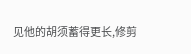见他的胡须蓄得更长,修剪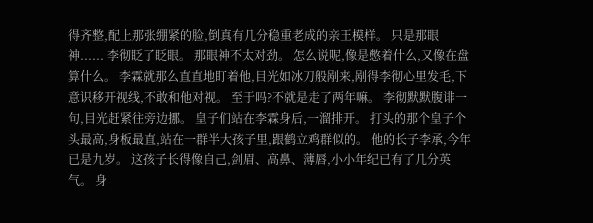得齐整,配上那张绷紧的脸,倒真有几分稳重老成的亲王模样。 只是那眼神...... 李彻眨了眨眼。 那眼神不太对劲。 怎么说呢,像是憋着什么,又像在盘算什么。 李霖就那么直直地盯着他,目光如冰刀般剐来,剐得李彻心里发毛,下意识移开视线,不敢和他对视。 至于吗?不就是走了两年嘛。 李彻默默腹诽一句,目光赶紧往旁边挪。 皇子们站在李霖身后,一溜排开。 打头的那个皇子个头最高,身板最直,站在一群半大孩子里,跟鹤立鸡群似的。 他的长子李承,今年已是九岁。 这孩子长得像自己,剑眉、高鼻、薄唇,小小年纪已有了几分英气。 身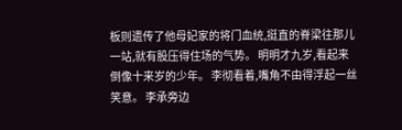板则遗传了他母妃家的将门血统,挺直的脊梁往那儿一站,就有股压得住场的气势。 明明才九岁,看起来倒像十来岁的少年。 李彻看着,嘴角不由得浮起一丝笑意。 李承旁边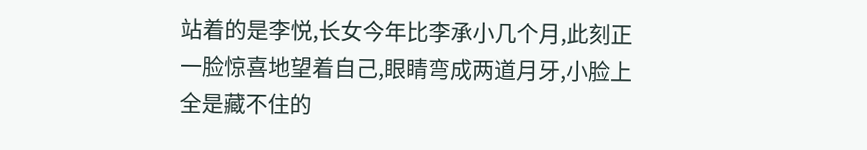站着的是李悦,长女今年比李承小几个月,此刻正一脸惊喜地望着自己,眼睛弯成两道月牙,小脸上全是藏不住的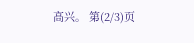高兴。 第(2/3)页